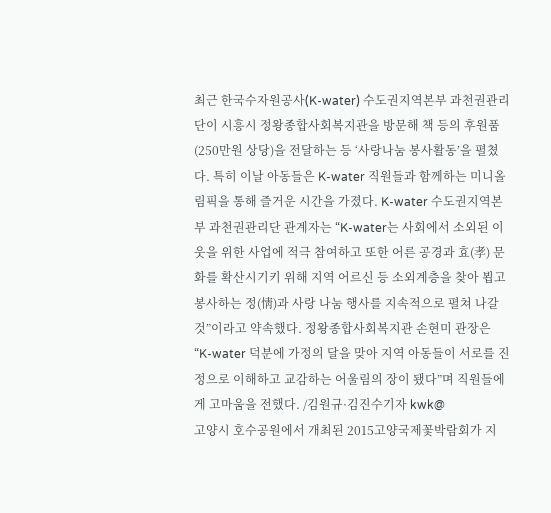최근 한국수자원공사(K-water) 수도권지역본부 과천권관리단이 시흥시 정왕종합사회복지관을 방문해 책 등의 후원품(250만원 상당)을 전달하는 등 ‘사랑나눔 봉사활동’을 펼쳤다. 특히 이날 아동들은 K-water 직원들과 함께하는 미니올림픽을 통해 즐거운 시간을 가졌다. K-water 수도권지역본부 과천권관리단 관계자는 “K-water는 사회에서 소외된 이웃을 위한 사업에 적극 참여하고 또한 어른 공경과 효(孝) 문화를 확산시기키 위해 지역 어르신 등 소외계층을 찾아 뵙고 봉사하는 정(情)과 사랑 나눔 행사를 지속적으로 펼쳐 나갈 것”이라고 약속했다. 정왕종합사회복지관 손현미 관장은 “K-water 덕분에 가정의 달을 맞아 지역 아동들이 서로를 진정으로 이해하고 교감하는 어울림의 장이 됐다”며 직원들에게 고마움을 전했다. /김원규·김진수기자 kwk@
고양시 호수공원에서 개최된 2015고양국제꽃박람회가 지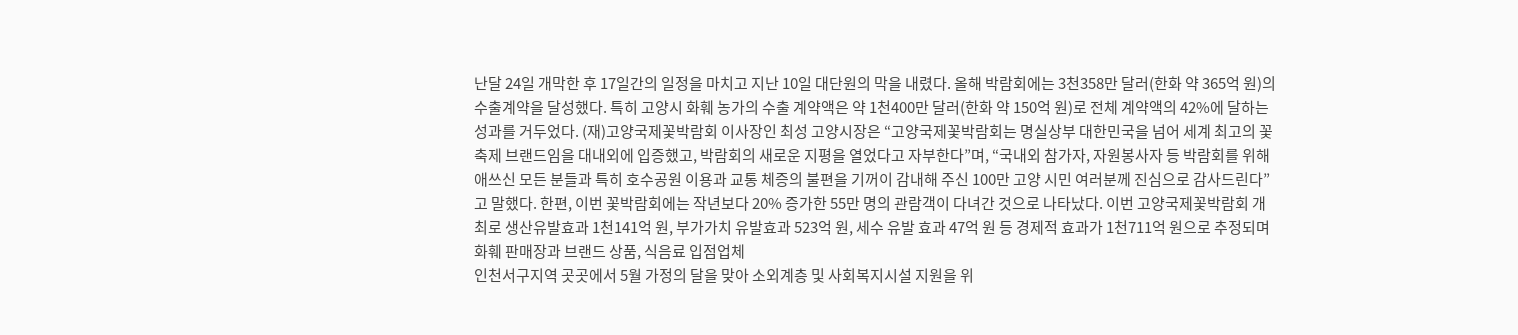난달 24일 개막한 후 17일간의 일정을 마치고 지난 10일 대단원의 막을 내렸다. 올해 박람회에는 3천358만 달러(한화 약 365억 원)의 수출계약을 달성했다. 특히 고양시 화훼 농가의 수출 계약액은 약 1천400만 달러(한화 약 150억 원)로 전체 계약액의 42%에 달하는 성과를 거두었다. (재)고양국제꽃박람회 이사장인 최성 고양시장은 “고양국제꽃박람회는 명실상부 대한민국을 넘어 세계 최고의 꽃축제 브랜드임을 대내외에 입증했고, 박람회의 새로운 지평을 열었다고 자부한다”며, “국내외 참가자, 자원봉사자 등 박람회를 위해 애쓰신 모든 분들과 특히 호수공원 이용과 교통 체증의 불편을 기꺼이 감내해 주신 100만 고양 시민 여러분께 진심으로 감사드린다”고 말했다. 한편, 이번 꽃박람회에는 작년보다 20% 증가한 55만 명의 관람객이 다녀간 것으로 나타났다. 이번 고양국제꽃박람회 개최로 생산유발효과 1천141억 원, 부가가치 유발효과 523억 원, 세수 유발 효과 47억 원 등 경제적 효과가 1천711억 원으로 추정되며 화훼 판매장과 브랜드 상품, 식음료 입점업체
인천서구지역 곳곳에서 5월 가정의 달을 맞아 소외계층 및 사회복지시설 지원을 위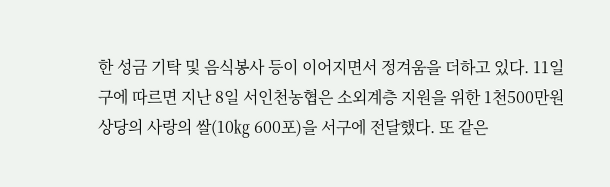한 성금 기탁 및 음식봉사 등이 이어지면서 정겨움을 더하고 있다. 11일 구에 따르면 지난 8일 서인천농협은 소외계층 지원을 위한 1천500만원 상당의 사랑의 쌀(10㎏ 600포)을 서구에 전달했다. 또 같은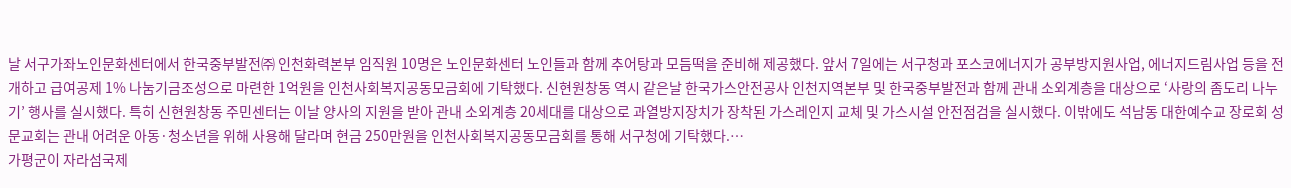날 서구가좌노인문화센터에서 한국중부발전㈜ 인천화력본부 임직원 10명은 노인문화센터 노인들과 함께 추어탕과 모듬떡을 준비해 제공했다. 앞서 7일에는 서구청과 포스코에너지가 공부방지원사업, 에너지드림사업 등을 전개하고 급여공제 1% 나눔기금조성으로 마련한 1억원을 인천사회복지공동모금회에 기탁했다. 신현원창동 역시 같은날 한국가스안전공사 인천지역본부 및 한국중부발전과 함께 관내 소외계층을 대상으로 ‘사랑의 좀도리 나누기’ 행사를 실시했다. 특히 신현원창동 주민센터는 이날 양사의 지원을 받아 관내 소외계층 20세대를 대상으로 과열방지장치가 장착된 가스레인지 교체 및 가스시설 안전점검을 실시했다. 이밖에도 석남동 대한예수교 장로회 성문교회는 관내 어려운 아동·청소년을 위해 사용해 달라며 현금 250만원을 인천사회복지공동모금회를 통해 서구청에 기탁했다.…
가평군이 자라섬국제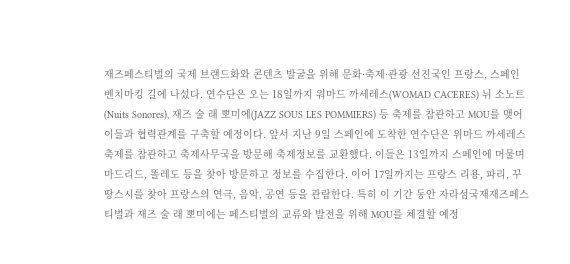재즈페스티벌의 국제 브랜드화와 콘텐츠 발굴을 위해 문화·축제·관광 선진국인 프랑스, 스페인 벤치마킹 길에 나섰다. 연수단은 오는 18일까지 워마드 까세레스(WOMAD CACERES) 뉘 소노트(Nuits Sonores), 재즈 술 래 뽀미에(JAZZ SOUS LES POMMIERS) 등 축제를 참관하고 MOU를 맺어 이들과 협력관계를 구축할 예정이다. 앞서 지난 9일 스페인에 도착한 연수단은 위마드 까세레스 축제를 참관하고 축제사무국을 방문해 축제정보를 교환했다. 이들은 13일까지 스페인에 머물며 마드리드, 똘레도 등을 찾아 방문하고 정보를 수집한다. 이어 17일까지는 프랑스 리용, 파리, 꾸땅스시를 찾아 프랑스의 연극, 음악, 공연 등을 관람한다. 특히 이 기간 동안 자라섬국재재즈페스티벌과 재즈 술 래 뽀미에는 페스티벌의 교류와 발전을 위해 MOU를 체결할 예정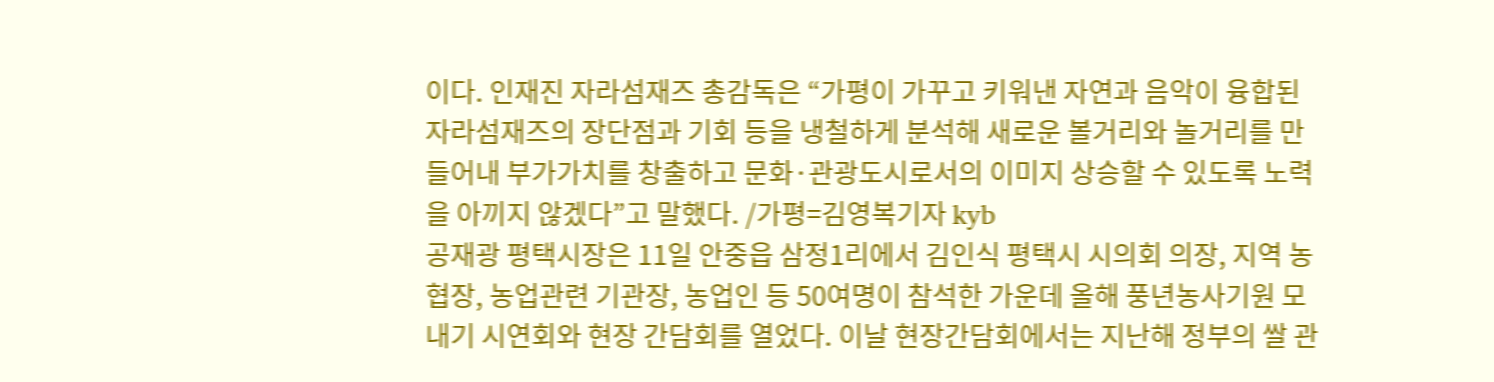이다. 인재진 자라섬재즈 총감독은 “가평이 가꾸고 키워낸 자연과 음악이 융합된 자라섬재즈의 장단점과 기회 등을 냉철하게 분석해 새로운 볼거리와 놀거리를 만들어내 부가가치를 창출하고 문화·관광도시로서의 이미지 상승할 수 있도록 노력을 아끼지 않겠다”고 말했다. /가평=김영복기자 kyb
공재광 평택시장은 11일 안중읍 삼정1리에서 김인식 평택시 시의회 의장, 지역 농협장, 농업관련 기관장, 농업인 등 50여명이 참석한 가운데 올해 풍년농사기원 모내기 시연회와 현장 간담회를 열었다. 이날 현장간담회에서는 지난해 정부의 쌀 관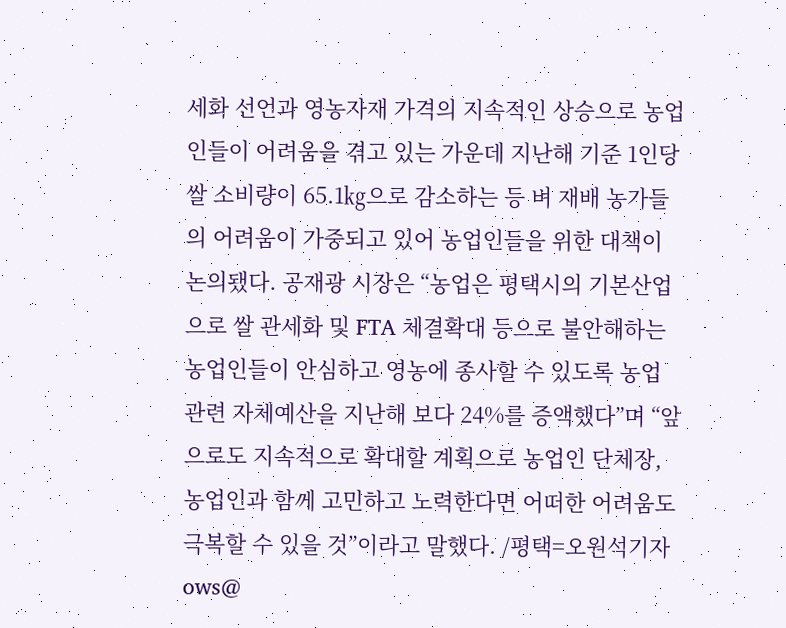세화 선언과 영농자재 가격의 지속적인 상승으로 농업인들이 어려움을 겪고 있는 가운데 지난해 기준 1인당 쌀 소비량이 65.1㎏으로 감소하는 등 벼 재배 농가들의 어려움이 가중되고 있어 농업인들을 위한 대책이 논의됐다. 공재광 시장은 “농업은 평택시의 기본산업으로 쌀 관세화 및 FTA 체결확대 등으로 불안해하는 농업인들이 안심하고 영농에 종사할 수 있도록 농업 관련 자체예산을 지난해 보다 24%를 증액했다”며 “앞으로도 지속적으로 확대할 계획으로 농업인 단체장, 농업인과 함께 고민하고 노력한다면 어떠한 어려움도 극복할 수 있을 것”이라고 말했다. /평택=오원석기자 ows@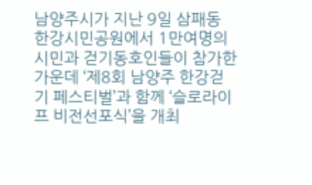남양주시가 지난 9일 삼패동 한강시민공원에서 1만여명의 시민과 걷기동호인들이 참가한 가운데 ‘제8회 남양주 한강걷기 페스티벌’과 함께 ‘슬로라이프 비전선포식’을 개최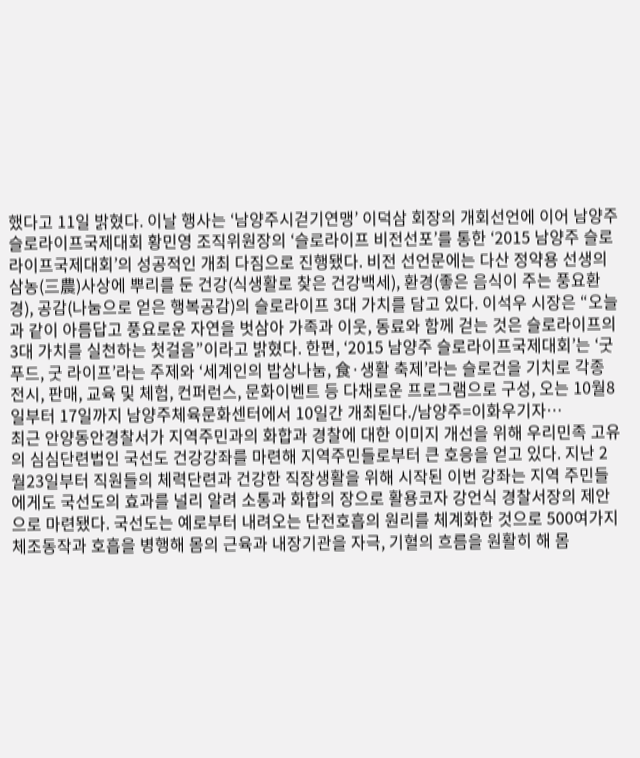했다고 11일 밝혔다. 이날 행사는 ‘남양주시걷기연맹’ 이덕삼 회장의 개회선언에 이어 남양주 슬로라이프국제대회 황민영 조직위원장의 ‘슬로라이프 비전선포’를 통한 ‘2015 남양주 슬로라이프국제대회’의 성공적인 개최 다짐으로 진행됐다. 비전 선언문에는 다산 정약용 선생의 삼농(三農)사상에 뿌리를 둔 건강(식생활로 찾은 건강백세), 환경(좋은 음식이 주는 풍요환경), 공감(나눔으로 얻은 행복공감)의 슬로라이프 3대 가치를 담고 있다. 이석우 시장은 “오늘과 같이 아름답고 풍요로운 자연을 벗삼아 가족과 이웃, 동료와 함께 걷는 것은 슬로라이프의 3대 가치를 실천하는 첫걸음”이라고 밝혔다. 한편, ‘2015 남양주 슬로라이프국제대회’는 ‘굿 푸드, 굿 라이프’라는 주제와 ‘세계인의 밥상나눔, 食·생활 축제’라는 슬로건을 기치로 각종 전시, 판매, 교육 및 체험, 컨퍼런스, 문화이벤트 등 다채로운 프로그램으로 구성, 오는 10월8일부터 17일까지 남양주체육문화센터에서 10일간 개최된다./남양주=이화우기자…
최근 안양동안경찰서가 지역주민과의 화합과 경찰에 대한 이미지 개선을 위해 우리민족 고유의 심심단련법인 국선도 건강강좌를 마련해 지역주민들로부터 큰 호응을 얻고 있다. 지난 2월23일부터 직원들의 체력단련과 건강한 직장생활을 위해 시작된 이번 강좌는 지역 주민들에게도 국선도의 효과를 널리 알려 소통과 화합의 장으로 활용코자 강언식 경찰서장의 제안으로 마련됐다. 국선도는 예로부터 내려오는 단전호흡의 원리를 체계화한 것으로 500여가지 체조동작과 호흡을 병행해 몸의 근육과 내장기관을 자극, 기혈의 흐름을 원활히 해 몸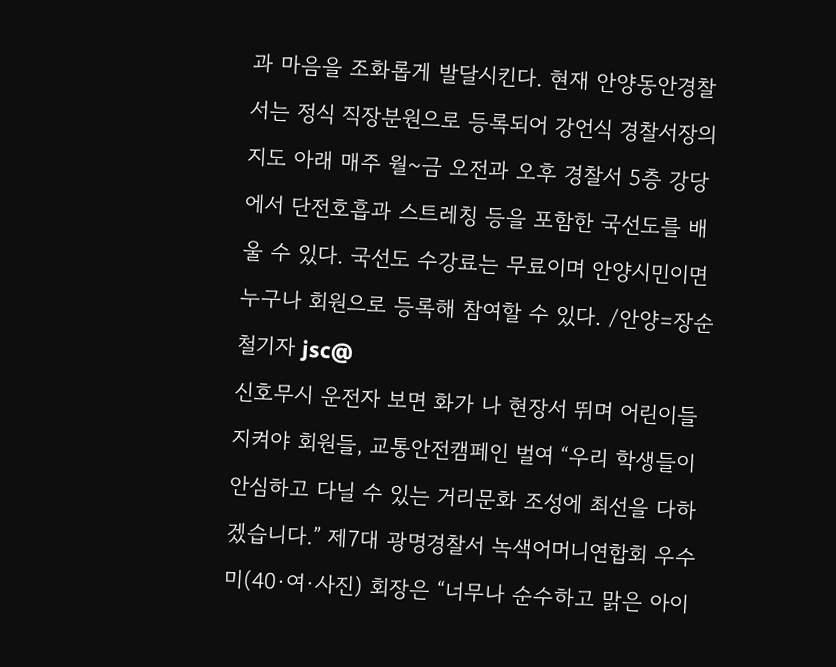과 마음을 조화롭게 발달시킨다. 현재 안양동안경찰서는 정식 직장분원으로 등록되어 강언식 경찰서장의 지도 아래 매주 월~금 오전과 오후 경찰서 5층 강당에서 단전호흡과 스트레칭 등을 포함한 국선도를 배울 수 있다. 국선도 수강료는 무료이며 안양시민이면 누구나 회원으로 등록해 참여할 수 있다. /안양=장순철기자 jsc@
신호무시 운전자 보면 화가 나 현장서 뛰며 어린이들 지켜야 회원들, 교통안전캠페인 벌여 “우리 학생들이 안심하고 다닐 수 있는 거리문화 조성에 최선을 다하겠습니다.” 제7대 광명경찰서 녹색어머니연합회 우수미(40·여·사진) 회장은 “너무나 순수하고 맑은 아이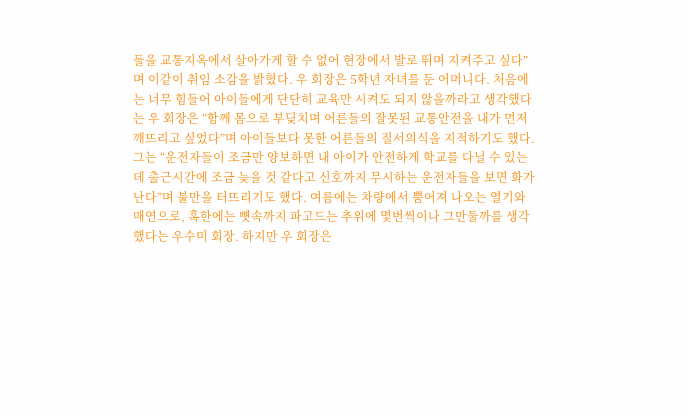들을 교통지옥에서 살아가게 할 수 없어 현장에서 발로 뛰며 지켜주고 싶다”며 이같이 취임 소감을 밝혔다. 우 회장은 5학년 자녀를 둔 어머니다. 처음에는 너무 힘들어 아이들에게 단단히 교육만 시켜도 되지 않을까라고 생각했다는 우 회장은 “함께 몸으로 부딪치며 어른들의 잘못된 교통안전을 내가 먼저 깨뜨리고 싶었다”며 아이들보다 못한 어른들의 질서의식을 지적하기도 했다. 그는 “운전자들이 조금만 양보하면 내 아이가 안전하게 학교를 다닐 수 있는데 출근시간에 조금 늦을 것 같다고 신호까지 무시하는 운전자들을 보면 화가 난다”며 불만을 터뜨리기도 했다. 여름에는 차량에서 뿜어져 나오는 열기와 매연으로, 혹한에는 뼛속까지 파고드는 추위에 몇번씩이나 그만둘까를 생각했다는 우수미 회장. 하지만 우 회장은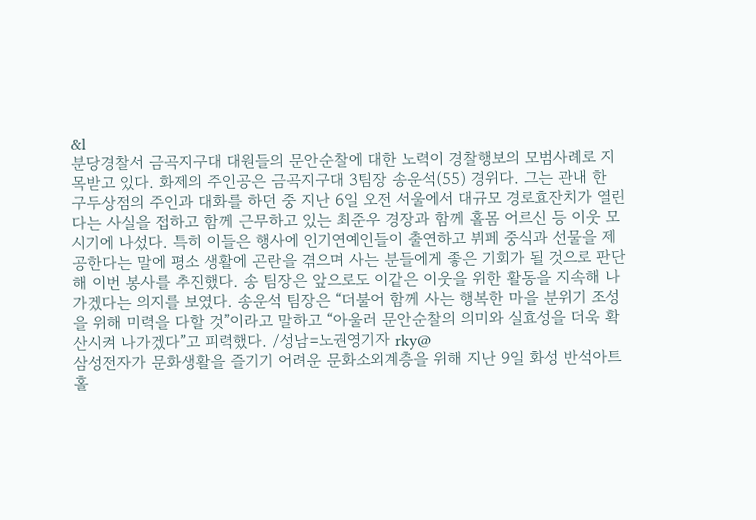&l
분당경찰서 금곡지구대 대원들의 문안순찰에 대한 노력이 경찰행보의 모범사례로 지목받고 있다. 화제의 주인공은 금곡지구대 3팀장 송운석(55) 경위다. 그는 관내 한 구두상점의 주인과 대화를 하던 중 지난 6일 오전 서울에서 대규모 경로효잔치가 열린다는 사실을 접하고 함께 근무하고 있는 최준우 경장과 함께 홀몸 어르신 등 이웃 모시기에 나섰다. 특히 이들은 행사에 인기연예인들이 출연하고 뷔페 중식과 선물을 제공한다는 말에 평소 생활에 곤란을 겪으며 사는 분들에게 좋은 기회가 될 것으로 판단해 이번 봉사를 추진했다. 송 팀장은 앞으로도 이같은 이웃을 위한 활동을 지속해 나가겠다는 의지를 보였다. 송운석 팀장은 “더불어 함께 사는 행복한 마을 분위기 조성을 위해 미력을 다할 것”이라고 말하고 “아울러 문안순찰의 의미와 실효성을 더욱 확산시켜 나가겠다”고 피력했다. /성남=노권영기자 rky@
삼성전자가 문화생활을 즐기기 어려운 문화소외계층을 위해 지난 9일 화성 반석아트홀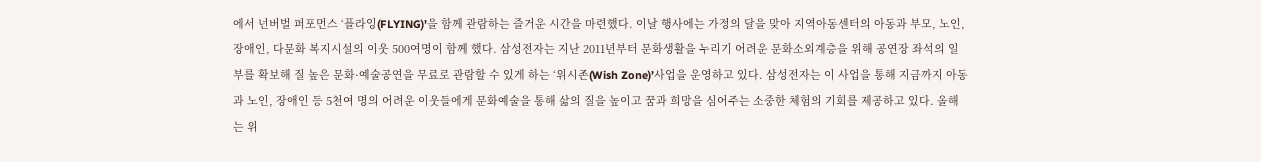에서 넌버벌 퍼포먼스 ‘플라잉(FLYING)’을 함께 관람하는 즐거운 시간을 마련했다. 이날 행사에는 가정의 달을 맞아 지역아동센터의 아동과 부모, 노인, 장애인, 다문화 복지시설의 이웃 500여명이 함께 했다. 삼성전자는 지난 2011년부터 문화생활을 누리기 어려운 문화소외계층을 위해 공연장 좌석의 일부를 확보해 질 높은 문화·예술공연을 무료로 관람할 수 있게 하는 ‘위시존(Wish Zone)’사업을 운영하고 있다. 삼성전자는 이 사업을 통해 지금까지 아동과 노인, 장애인 등 5천여 명의 어려운 이웃들에게 문화예술을 통해 삶의 질을 높이고 꿈과 희망을 심어주는 소중한 체험의 기회를 제공하고 있다. 올해는 위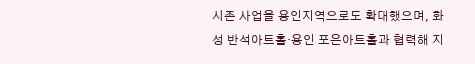시존 사업을 용인지역으로도 확대했으며, 화성 반석아트홀·용인 포은아트홀과 협력해 지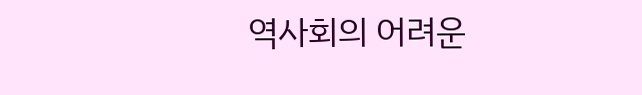역사회의 어려운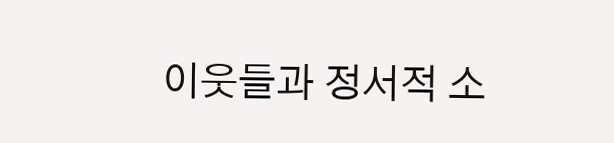이웃들과 정서적 소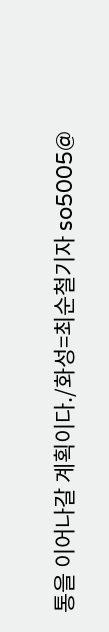통을 이어나갈 계획이다./화성=최순철기자 so5005@